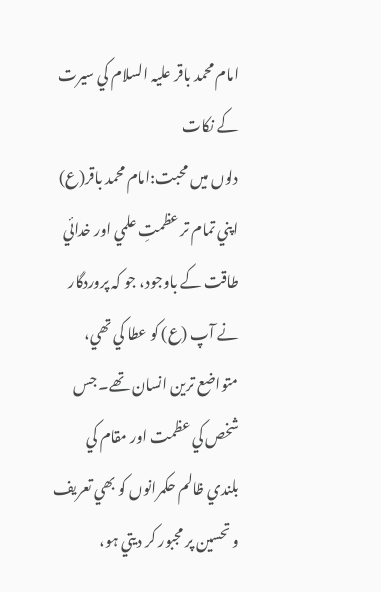امام محمد باقر عليہ السلام کي سيرت کے نکات
دلوں ميں محبت:امام محمد باقر(ع) اپني تمام تر عظمتِ علمي اور خدائي طاقت کے باوجود، جو کہ پروردگار نے آپ (ع) کو عطا کي تھي، متواضع ترين انسان تھے۔ جس شخص کي عظمت اور مقام کي بلندي ظالم حکمرانوں کو بھي تعريف و تحسين پر مجبور کر ديتي ہو،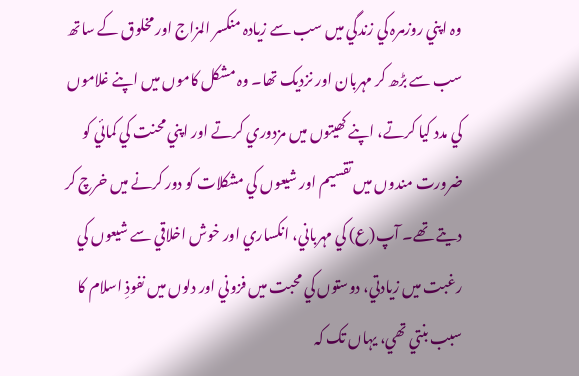وہ اپني روزمرہ کي زندگي ميں سب سے زيادہ منکسر المزاج اور مخلوق کے ساتھ سب سے بڑھ کر مہربان اور نزديک تھا۔ وہ مشکل کاموں ميں اپنے غلاموں کي مدد کيا کرتے، اپنے کھيتوں ميں مزدوري کرتے اور اپني محنت کي کمائي کو ضرورت مندوں ميں تقسيم اور شيعوں کي مشکلات کو دور کرنے ميں خرچ کر ديتے تھے۔ آپ(ع) کي مہرباني، انکساري اور خوش اخلاقي سے شيعوں کي رغبت ميں زيادتي، دوستوں کي محبت ميں فزوني اور دلوں ميں نفوذِ اسلام کا سبب بنتي تھي، يہاں تک کہ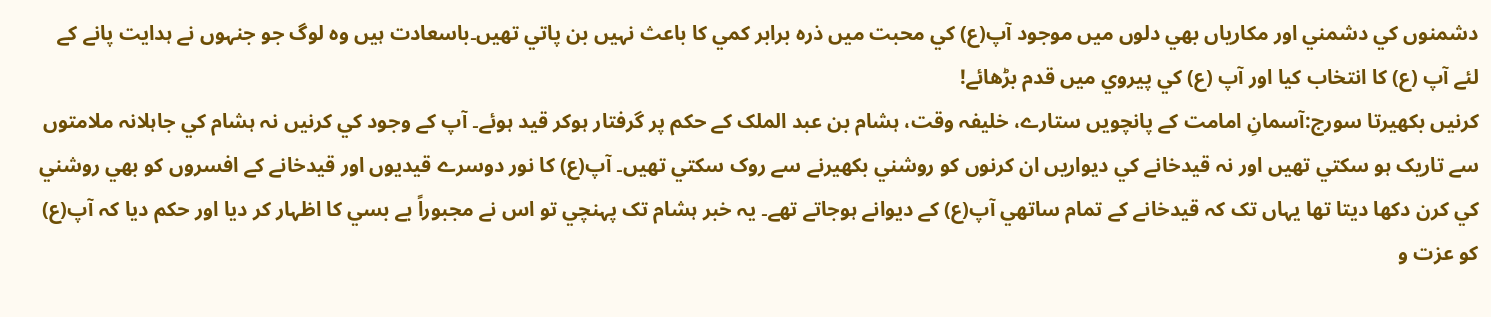دشمنوں کي دشمني اور مکارياں بھي دلوں ميں موجود آپ(ع) کي محبت ميں ذرہ برابر کمي کا باعث نہيں بن پاتي تھيں۔باسعادت ہيں وہ لوگ جو جنہوں نے ہدايت پانے کے لئے آپ (ع) کا انتخاب کيا اور آپ (ع) کي پيروي ميں قدم بڑھائے!
کرنيں بکھيرتا سورج:آسمانِ امامت کے پانچويں ستارے، خليفہ وقت، ہشام بن عبد الملک کے حکم پر گرفتار ہوکر قيد ہوئے۔ آپ کے وجود کي کرنيں نہ ہشام کي جاہلانہ ملامتوں سے تاريک ہو سکتي تھيں اور نہ قيدخانے کي ديواريں ان کرنوں کو روشني بکھيرنے سے روک سکتي تھيں۔ آپ(ع) کا نور دوسرے قيديوں اور قيدخانے کے افسروں کو بھي روشني کي کرن دکھا ديتا تھا يہاں تک کہ قيدخانے کے تمام ساتھي آپ(ع) کے ديوانے ہوجاتے تھے۔ يہ خبر ہشام تک پہنچي تو اس نے مجبوراً بے بسي کا اظہار کر ديا اور حکم ديا کہ آپ(ع) کو عزت و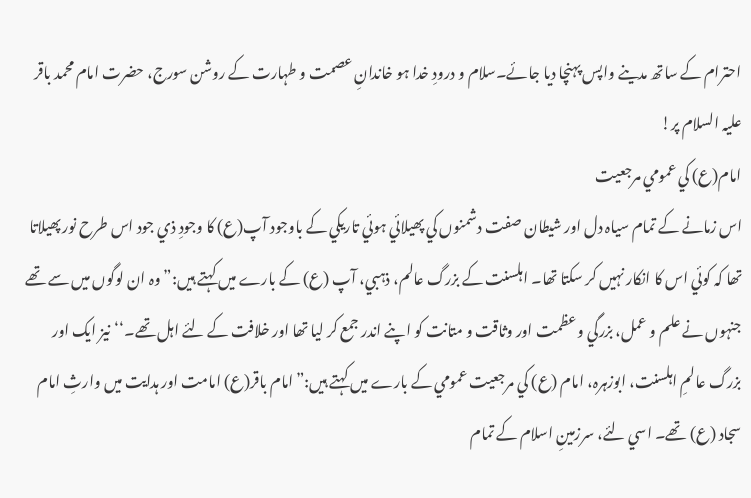احترام کے ساتھ مدينے واپس پہنچا ديا جائے۔سلام و درودِ خدا ہو خاندانِ عصمت و طہارت کے روشن سورج، حضرت امام محمد باقر عليہ السلام پر!
امام(ع) کي عمومي مرجعيت
اس زمانے کے تمام سياہ دل اور شيطان صفت دشمنوں کي پھيلائي ہوئي تاريکي کے باوجود آپ(ع) کا وجودِ ذي جود اس طرح نور پھيلاتا تھا کہ کوئي اس کا انکار نہيں کر سکتا تھا۔ اہلسنت کے بزرگ عالم، ذہبي، آپ (ع) کے بارے ميں کہتے ہيں:”وہ ان لوگوں ميں سے تھے جنہوں نے علم و عمل، بزرگي و عظمت اور وثاقت و متانت کو اپنے اندر جمع کر ليا تھا اور خلافت کے لئے اہل تھے۔‘‘نيز ايک اور بزرگ عالمِ اہلسنت، ابوزہرہ، امام (ع) کي مرجعيت عمومي کے بارے ميں کہتے ہيں:”امام باقر(ع) امامت اور ہدايت ميں وارثِ امام سجاد (ع) تھے۔ اسي لئے، سرزمينِ اسلام کے تمام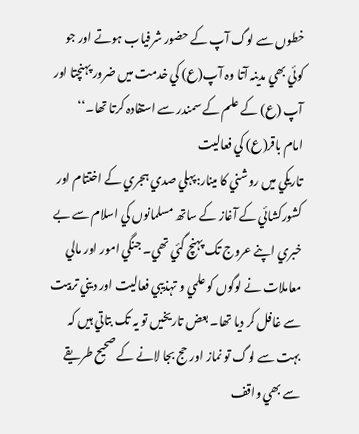خطوں سے لوگ آپ کے حضور شرفياب ہوتے اور جو کوئي بھي مدينہ آتا وہ آپ(ع) کي خدمت ميں ضرور پہنچتا اور آپ (ع) کے علم کے سمندر سے استفادہ کرتا تھا۔‘‘
امام باقر(ع) کي فعاليت
تاريکي ميں روشني کا مينار:پہلي صدي ہجري کے اختتام اور کشورکشائي کے آغاز کے ساتھ مسلمانوں کي اسلام سے بے خبري اپنے عروج تک پہنچ گئي تھي۔ جنگي امور اور مالي معاملات نے لوگوں کو علمي و تہذيبي فعاليت اور ديني تربيت سے غافل کر ديا تھا۔ بعض تاريخيں تو يہ تک بتاتي ہيں کہ بہت سے لوگ تو نماز اور حج بجا لانے کے صحيح طريقے سے بھي واقف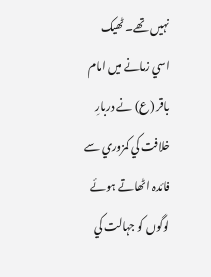نہيں تھے۔ ٹھيک اسي زمانے ميں امام باقر (ع) نے دربارِ خلافت کي کمزوري سے فائدہ اٹھاتے ہوئے لوگوں کو جہالت کي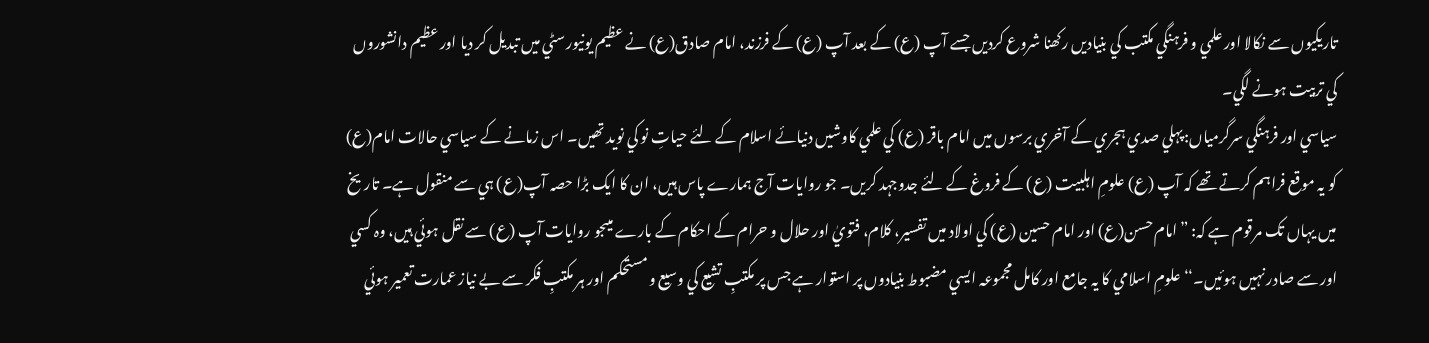تاريکيوں سے نکالا اور علمي و فرہنگي مکتب کي بنياديں رکھنا شروع کرديں جسے آپ (ع) کے بعد آپ (ع) کے فرزند، امام صادق(ع) نے عظيم يونيورسٹي ميں تبديل کر ديا اور عظيم دانشوروں کي تربيت ہونے لگي۔
سياسي اور فرہنگي سرگرمياں:پہلي صدي ہجري کے آخري برسوں ميں امام باقر (ع) کي علمي کاوشيں دنيائے اسلام کے لئے حياتِ نو کي نويد تھيں۔ اس زمانے کے سياسي حالات امام(ع) کو يہ موقع فراہم کرتے تھے کہ آپ (ع) علومِ اہلبيت (ع) کے فروغ کے لئے جدوجہد کريں۔ جو روايات آج ہمارے پاس ہيں، ان کا ايک بڑا حصہ آپ(ع) ہي سے منقول ہے۔ تاريخ ميں يہاں تک مرقوم ہے کہ: ”امام حسن(ع) اور امام حسين (ع) کي اولاد ميں تفسير، کلام، فتويٰ اور حلال و حرام کے احکام کے بارے ميںجو روايات آپ (ع) سے نقل ہوئي ہيں، وہ کسي اور سے صادر نہيں ہوئيں۔‘‘ علومِ اسلامي کا يہ جامع اور کامل مجموعہ ايسي مضبوط بنيادوں پر استوار ہے جس پر مکتبِ تشيع کي وسيع و مستحکم اور ہر مکتبِ فکر سے بے نياز عمارت تعمير ہوئي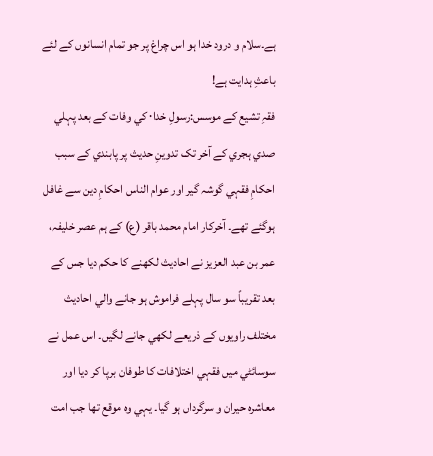ہے۔سلام و درود خدا ہو اس چراغ پر جو تمام انسانوں کے لئے باعثِ ہدايت ہے!
فقہِ تشيع کے موسس:رسولِ خدا۰ کي وفات کے بعد پہلي صدي ہجري کے آخر تک تدوينِ حديث پر پابندي کے سبب احکامِ فقہي گوشہ گير اور عوام الناس احکامِ دين سے غافل ہوگئے تھے۔ آخرکار امام محمد باقر (ع) کے ہم عصر خليفہ، عمر بن عبد العزيز نے احاديث لکھنے کا حکم ديا جس کے بعد تقريباً سو سال پہلے فراموش ہو جانے والي احاديث مختلف راويوں کے ذريعے لکھي جانے لگيں۔ اس عمل نے سوسائٹي ميں فقہي اختلافات کا طوفان برپا کر ديا اور معاشرہ حيران و سرگرداں ہو گيا۔ يہي وہ موقع تھا جب امت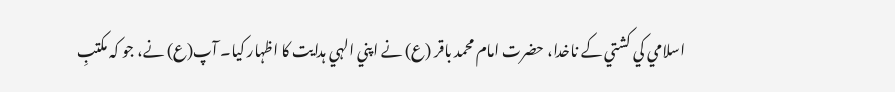اسلامي کي کشتي کے ناخدا، حضرت امام محمد باقر (ع) نے اپني الہي ہدايت کا اظہار کيا۔ آپ(ع) نے، جو کہ مکتبِ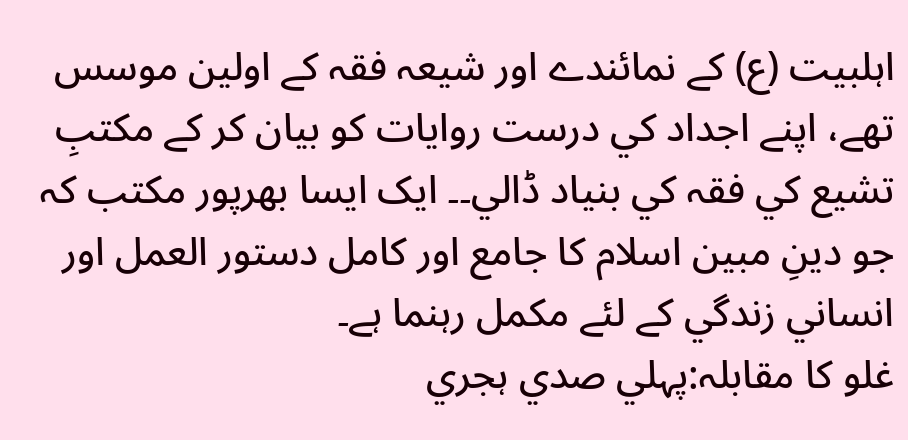اہلبيت (ع) کے نمائندے اور شيعہ فقہ کے اولين موسس تھے، اپنے اجداد کي درست روايات کو بيان کر کے مکتبِ تشيع کي فقہ کي بنياد ڈالي۔۔ ايک ايسا بھرپور مکتب کہ جو دينِ مبين اسلام کا جامع اور کامل دستور العمل اور انساني زندگي کے لئے مکمل رہنما ہے۔
غلو کا مقابلہ:پہلي صدي ہجري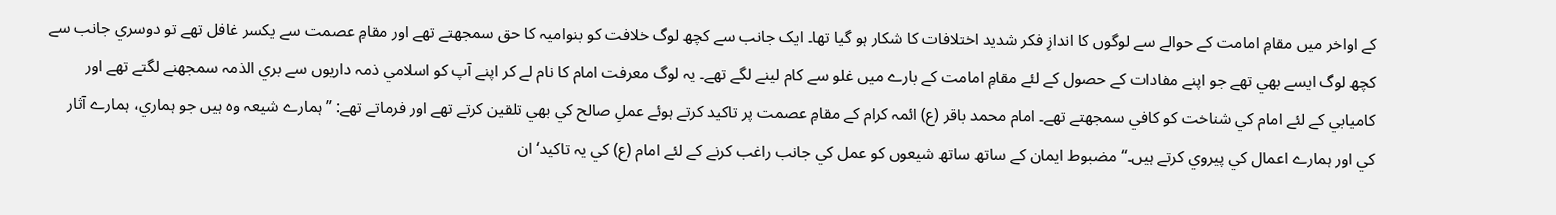کے اواخر ميں مقامِ امامت کے حوالے سے لوگوں کا اندازِ فکر شديد اختلافات کا شکار ہو گيا تھا۔ ايک جانب سے کچھ لوگ خلافت کو بنواميہ کا حق سمجھتے تھے اور مقامِ عصمت سے يکسر غافل تھے تو دوسري جانب سے کچھ لوگ ايسے بھي تھے جو اپنے مفادات کے حصول کے لئے مقامِ امامت کے بارے ميں غلو سے کام لينے لگے تھے۔ يہ لوگ معرفت امام کا نام لے کر اپنے آپ کو اسلامي ذمہ داريوں سے بري الذمہ سمجھنے لگتے تھے اور کاميابي کے لئے امام کي شناخت کو کافي سمجھتے تھے۔ امام محمد باقر (ع) ائمہ کرام کے مقامِ عصمت پر تاکيد کرتے ہوئے عملِ صالح کي بھي تلقين کرتے تھے اور فرماتے تھے: ”ہمارے شيعہ وہ ہيں جو ہماري، ہمارے آثار کي اور ہمارے اعمال کي پيروي کرتے ہيں۔‘‘ مضبوط ايمان کے ساتھ ساتھ شيعوں کو عمل کي جانب راغب کرنے کے لئے امام (ع) کي يہ تاکيد‘ ان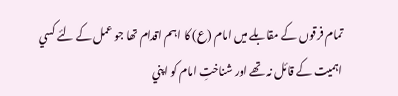تمام فرقوں کے مقابلے ميں امام (ع) کا اہم اقدام تھا جو عمل کے لئے کسي اہميت کے قائل نہ تھے اور شناختِ امام کو اپني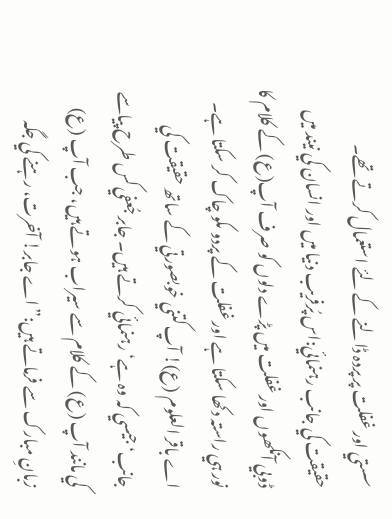سستي اور غفلت پر پردہ ڈالنے کے لئے استعمال کرتے تھے۔
حقيقت کي جانب رہنمائي:اس پُرفريب دنيا ميں اور انسان کي نيند ميں ڈوبي آنکھوں اور غفلت ميں پڑے دلوں کو صرف آپ(ع) کے کلام کا نور ہي راستہ دکھا سکتا ہے اور غفلت کے پردو ںکو چاک کر سکتا ہے۔ اے باقر العلوم (ع)! آپ کتني خوبصورتي کے ساتھ حقيقت کي جانب‘ جيسي کہ وہ ہے‘ رہنمائي کرتے ہيں۔ جابر جُعفي کس طرح پياسے کي مانند آپ (ع) کے کلام سے سيراب ہوتے ہيں، جب آپ (ع) زبانِ مبارک سے فرماتے ہيں:”اے جابر! آخرت، رہنے کي جگہ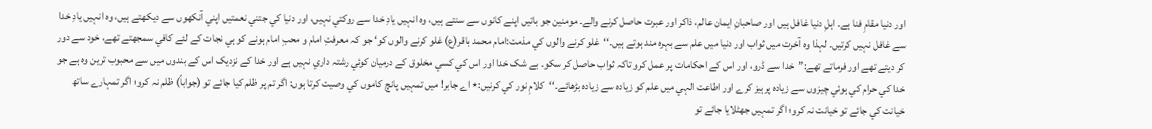اور دنيا مقامِ فنا ہے۔ اہلِ دنيا غافل ہيں اور صاحبانِ ايمان عالم، ذاکر اور عبرت حاصل کرنے والے۔ مومنين جو باتيں اپنے کانوں سے سنتے ہيں، وہ انہيں يادِ خدا سے روکتي نہيں، اور دنيا کي جتني نعمتيں اپني آنکھوں سے ديکھتے ہيں، وہ انہيں يادِ خدا سے غافل نہيں کرتيں۔ لہذا وہ آخرت ميں ثواب اور دنيا ميں علم سے بہرہ مند ہوتے ہيں۔‘‘غلو کرنے والوں کي مذمت:امام محمد باقر(ع) غلو کرنے والوں کو‘ جو کہ معرفتِ امام و محبِ امام ہونے کو ہي نجات کے لئے کافي سمجھتے تھے، خود سے دور کر ديتے تھے اور فرماتے تھے:”خدا سے ڈرو، اور اس کے احکامات پر عمل کرو تاکہ ثواب حاصل کر سکو۔ بے شک خدا اور اس کي کسي مخلوق کے درميان کوئي رشتہ داري نہيں ہے اور خدا کے نزديک اس کے بندوں ميں سے محبوب ترين وہ ہے جو خدا کي حرام کي ہوئي چيزوں سے زيادہ پرہيز کرے اور اطاعت الہي ميں علم کو زيادہ سے زيادہ بڑھائے۔‘‘کلامِ نور کي کرنيں:٭ اے جابر! ميں تمہيں پانچ کاموں کي وصيت کرتا ہوں: اگر تم پر ظلم کيا جائے تو (جواباً) ظلم نہ کرو؛ اگر تمہارے ساتھ خيانت کي جائے تو خيانت نہ کرو؛ اگر تمہيں جھٹلايا جائے تو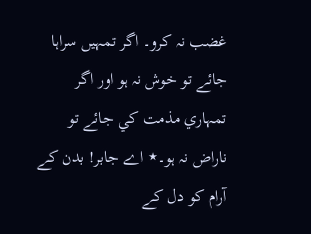غضب نہ کرو۔ اگر تمہيں سراہا جائے تو خوش نہ ہو اور اگر تمہاري مذمت کي جائے تو ناراض نہ ہو۔٭ اے جابر! بدن کے آرام کو دل کے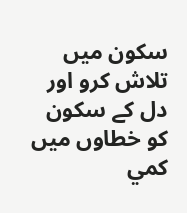سکون ميں تلاش کرو اور دل کے سکون کو خطاوں ميں کمي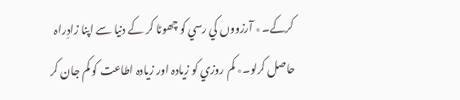کرکے۔٭ آرزووں کي رسي کو چھوٹا کر کے دنيا سے اپنا زادِراہ حاصل کرلو۔٭ کم روزي کو زيادہ اور زيادہ اطاعت کو کم جان کر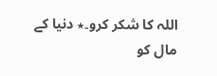اللہ کا شکر کرو۔٭ دنيا کے مال کو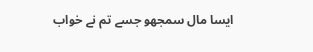ايسا مال سمجھو جسے تم نے خواب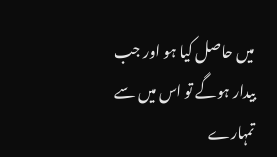ميں حاصل کيا ہو اور جب بيدار ہوگے تو اس ميں سے تمہارے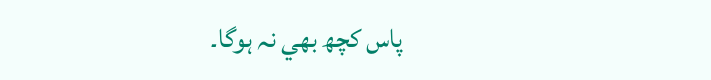پاس کچھ بھي نہ ہوگا۔